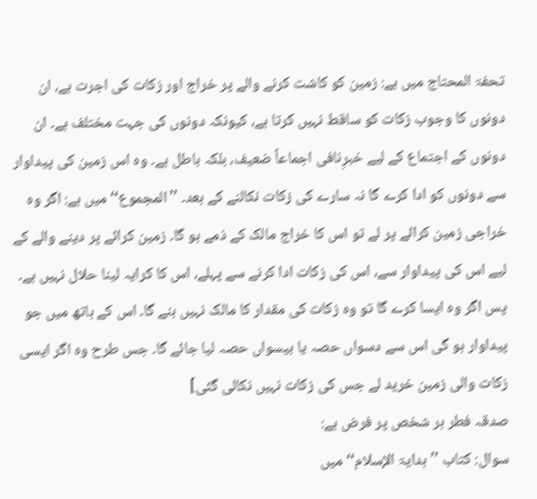تحفۃ المحتاج میں ہے: زمین کو کاشت کرنے والے پر خراج اور زکات کی اجرت ہے، ان دونوں کا وجوب زکات کو ساقط نہیں کرتا ہے، کیونکہ دونوں کی جہت مختلف ہے۔ ان دونوں کے اجتماع کے لیے خبرِنافی اجماعاً ضعیف، بلکہ باطل ہے۔ وہ اس زمین کی پیداوار سے دونوں کو ادا کرے گا نہ سارے کی زکات نکالنے کے بعد۔ ’’المجموع‘‘ میں ہے: اگر وہ خراجی زمین کرائے پر لے تو اس کا خراج مالک کے ذمے ہو گا۔ زمین کرائے پر دینے والے کے لیے اس کی پیداوار سے، اس کی زکات ادا کرنے سے پہلے، اس کا کرایہ لینا حلال نہیں ہے۔ پس اگر وہ ایسا کرے گا تو وہ زکات کی مقدار کا مالک نہیں بنے گا۔ اس کے ہاتھ میں جو پیداوار ہو گی اس سے دسواں حصہ یا بیسواں حصہ لیا جائے گا۔ جس طرح وہ اگر ایسی زکات والی زمین خرید لے جس کی زکات نہیں نکالی گئی]
صدقہ فطر ہر شخص پر فرض ہے:
سوال: کتاب ’’ہدایۃ الإسلام‘‘ میں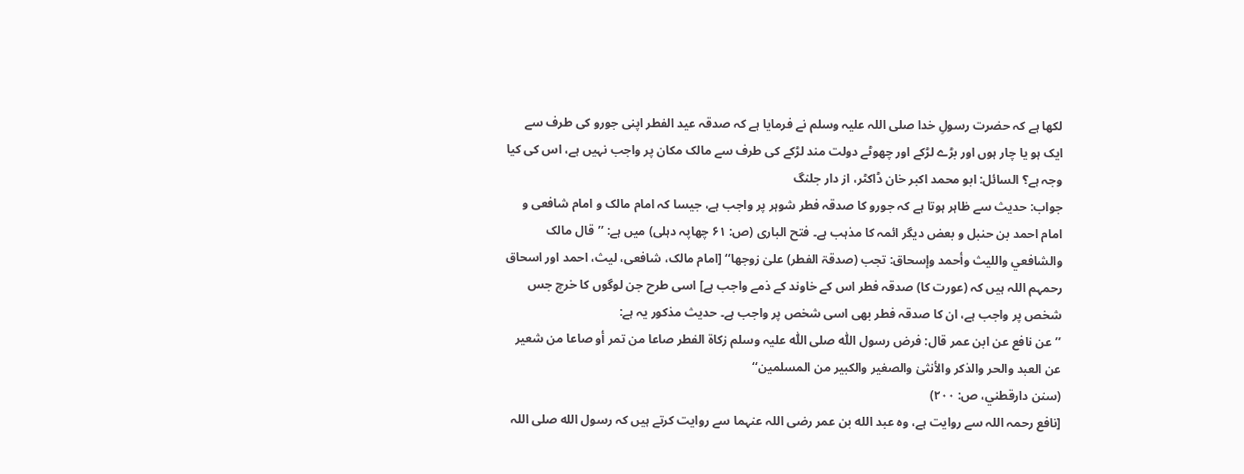لکھا ہے کہ حضرت رسولِ خدا صلی اللہ علیہ وسلم نے فرمایا ہے کہ صدقہ عید الفطر اپنی جورو کی طرف سے ایک ہو یا چار ہوں اور بڑے لڑکے اور چھوٹے دولت مند لڑکے کی طرف سے مالک مکان پر واجب نہیں ہے، اس کی کیا وجہ ہے؟ السائل: ابو محمد اکبر خان ڈاکٹر، از دار جلنگ
جواب: حدیث سے ظاہر ہوتا ہے کہ جورو کا صدقہ فطر شوہر پر واجب ہے، جیسا کہ امام مالک و امام شافعی و امام احمد بن حنبل و بعض دیگر ائمہ کا مذہب ہے۔ فتح الباری (ص: ۶۱ چھاپہ دہلی) میں ہے: ’’قال مالک والشافعي واللیث وأحمد وإسحاق: تجب (صدقۃ الفطر) علیٰ زوجھا‘‘ [امام مالک، شافعی، لیث، احمد اور اسحاق رحمہم اللہ ہیں کہ (عورت کا) صدقہ فطر اس کے خاوند کے ذمے واجب ہے] اسی طرح جن لوگوں کا خرچ جس شخص پر واجب ہے، ان کا صدقہ فطر بھی اسی شخص پر واجب ہے۔ حدیث مذکور یہ ہے:
’’عن نافع عن ابن عمر قال: فرض رسول اللّٰه صلی اللّٰه علیہ وسلم زکاۃ الفطر صاعا من تمر أو صاعا من شعیر عن العبد والحر والذکر والأنثیٰ والصغیر والکبیر من المسلمین‘‘
(سنن دارقطني، ص: ۲۰۰)
[نافع رحمہ اللہ سے روایت ہے، وہ عبد الله بن عمر رضی اللہ عنہما سے روایت کرتے ہیں کہ رسول الله صلی اللہ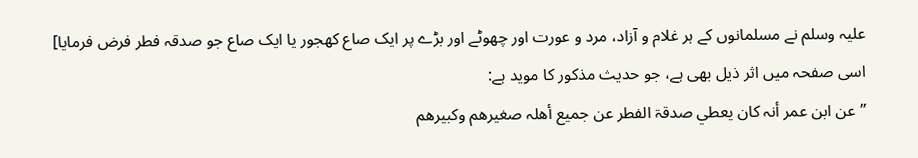علیہ وسلم نے مسلمانوں کے ہر غلام و آزاد، مرد و عورت اور چھوٹے اور بڑے پر ایک صاع کھجور یا ایک صاع جو صدقہ فطر فرض فرمایا]
اسی صفحہ میں اثر ذیل بھی ہے، جو حدیث مذکور کا موید ہے:
’’عن ابن عمر أنہ کان یعطي صدقۃ الفطر عن جمیع أھلہ صغیرھم وکبیرھم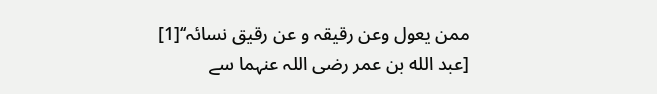ممن یعول وعن رقیقہ و عن رقیق نسائہ‘‘[1]
[عبد الله بن عمر رضی اللہ عنہما سے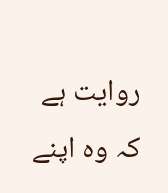روایت ہے کہ وہ اپنے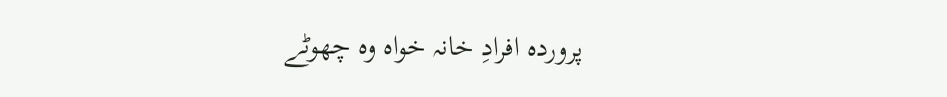پروردہ افرادِ خانہ خواہ وہ چھوٹے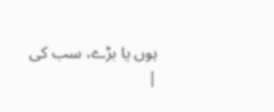ہوں یا بڑے، سب کی
|